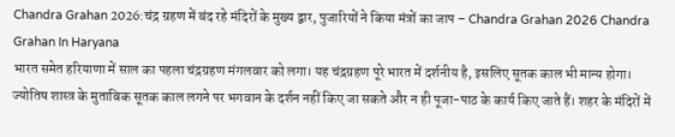Chandra Grahan 2026:चंद्र ग्रहण में बंद रहे मंदिरों के मुख्य द्वार, पुजारियों ने किया मंत्रों का जाप – Chandra Grahan 2026 Chandra Grahan In Haryana
भारत समेत हरियाणा में साल का पहला चंद्रग्रहण मंगलवार को लगा। यह चंद्रग्रहण पूरे भारत में दर्शनीय है, इसलिए सूतक काल भी मान्य होगा। ज्योतिष शास्त्र के मुताबिक सूतक काल लगने पर भगवान के दर्शन नहीं किए जा सकते और न ही पूजा-पाठ के कार्य किए जाते हैं। शहर के मंदिरों में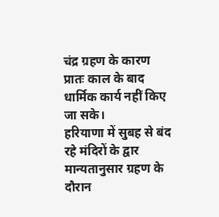चंद्र ग्रहण के कारण प्रातः काल के बाद धार्मिक कार्य नहीं किए जा सके।
हरियाणा में सुबह से बंद रहे मंदिरों के द्वार
मान्यतानुसार ग्रहण के दौरान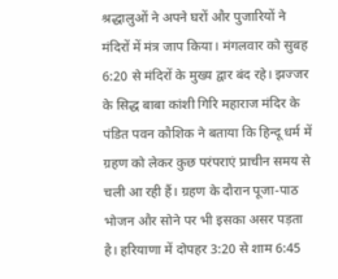श्रद्धालुओं ने अपने घरों और पुजारियों ने मंदिरों में मंत्र जाप किया। मंगलवार को सुबह 6:20 से मंदिरों के मुख्य द्वार बंद रहे। झज्जर के सिद्ध बाबा कांशी गिरि महाराज मंदिर के पंडित पवन कौशिक ने बताया कि हिन्दू धर्म में ग्रहण को लेकर कुछ परंपराएं प्राचीन समय से चली आ रही हैं। ग्रहण के दौरान पूजा-पाठ भोजन और सोने पर भी इसका असर पड़ता है। हरियाणा में दोपहर 3:20 से शाम 6:45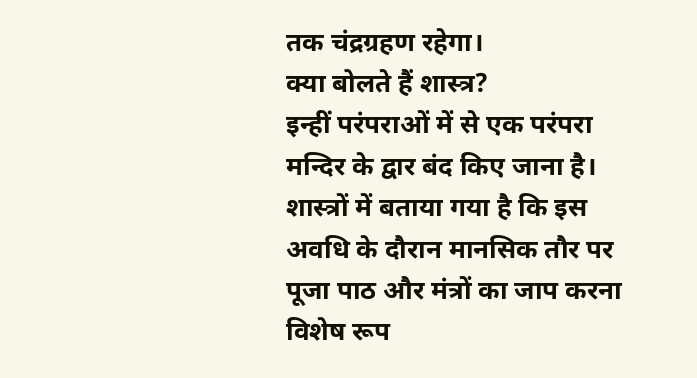तक चंद्रग्रहण रहेगा।
क्या बोलते हैं शास्त्र?
इन्हीं परंपराओं में से एक परंपरा मन्दिर के द्वार बंद किए जाना है। शास्त्रों में बताया गया है कि इस अवधि के दौरान मानसिक तौर पर पूजा पाठ और मंत्रों का जाप करना विशेष रूप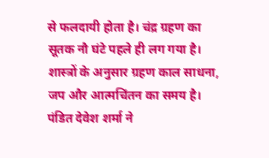से फलदायी होता है। चंद्र ग्रहण का सूतक नौ घंटे पहले ही लग गया है। शास्त्रों के अनुसार ग्रहण काल साधना, जप और आत्मचिंतन का समय है।
पंडित देवेश शर्मा ने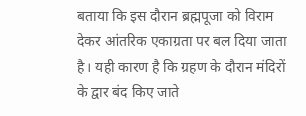बताया कि इस दौरान ब्रह्मपूजा को विराम देकर आंतरिक एकाग्रता पर बल दिया जाता है। यही कारण है कि ग्रहण के दौरान मंदिरों के द्वार बंद किए जाते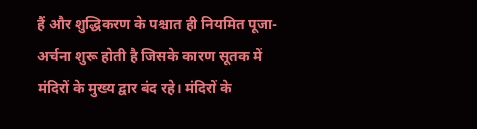हैं और शुद्धिकरण के पश्चात ही नियमित पूजा-अर्चना शुरू होती है जिसके कारण सूतक में मंदिरों के मुख्य द्वार बंद रहे। मंदिरों के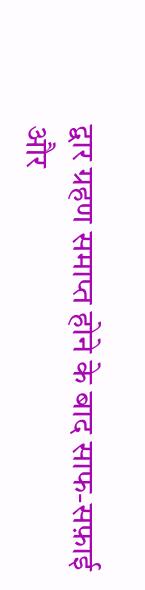द्वार ग्रहण समाप्त होने के बाद साफ-सफ़ाई और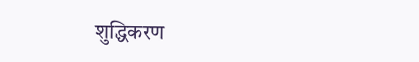शुद्धिकरण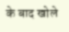के बाद खोले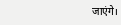जाएंगे।